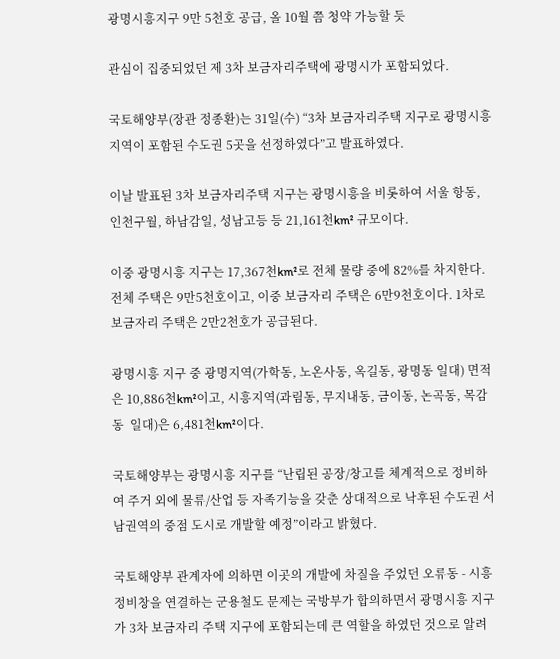광명시흥지구 9만 5천호 공급, 올 10월 쯤 청약 가능할 듯

관심이 집중되었던 제 3차 보금자리주택에 광명시가 포함되었다.

국토해양부(장관 정종환)는 31일(수) “3차 보금자리주택 지구로 광명시흥 지역이 포함된 수도권 5곳을 선정하였다”고 발표하였다.

이날 발표된 3차 보금자리주택 지구는 광명시흥을 비롯하여 서울 항동, 인천구월, 하남감일, 성남고등 등 21,161천km² 규모이다.

이중 광명시흥 지구는 17,367천km²로 전체 물량 중에 82%를 차지한다. 전체 주택은 9만5천호이고, 이중 보금자리 주택은 6만9천호이다. 1차로 보금자리 주택은 2만2천호가 공급된다.

광명시흥 지구 중 광명지역(가학동, 노온사동, 옥길동, 광명동 일대) 면적은 10,886천km²이고, 시흥지역(과림동, 무지내동, 금이동, 논곡동, 목감동  일대)은 6,481천km²이다.

국토해양부는 광명시흥 지구를 “난립된 공장/창고를 체계적으로 정비하여 주거 외에 물류/산업 등 자족기능을 갖춘 상대적으로 낙후된 수도권 서남권역의 중점 도시로 개발할 예정”이라고 밝혔다.

국토해양부 관계자에 의하면 이곳의 개발에 차질을 주었던 오류동 - 시흥정비창을 연결하는 군용철도 문제는 국방부가 합의하면서 광명시흥 지구가 3차 보금자리 주택 지구에 포함되는데 큰 역할을 하였던 것으로 알려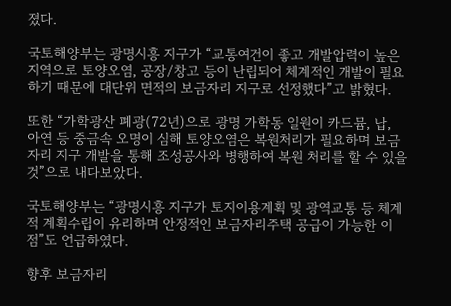졌다.

국토해양부는 광명시흥 지구가 “교통여건이 좋고 개발압력이 높은 지역으로 토양오염, 공장/창고 등이 난립되어 체계적인 개발이 필요하기 때문에 대단위 면적의 보금자리 지구로 선정했다”고 밝혔다.

또한 “가학광산 폐광(72년)으로 광명 가학동 일원이 카드뮴, 납, 아연 등 중금속 오명이 심해 토양오염은 복원처리가 필요하며 보금자리 지구 개발을 통해 조성공사와 병행하여 복원 처리를 할 수 있을 것”으로 내다보았다.

국토해양부는 “광명시흥 지구가 토지이용계획 및 광역교통 등 체계적 계획수립이 유리하며 안정적인 보금자리주택 공급이 가능한 이점”도 언급하였다.

향후 보금자리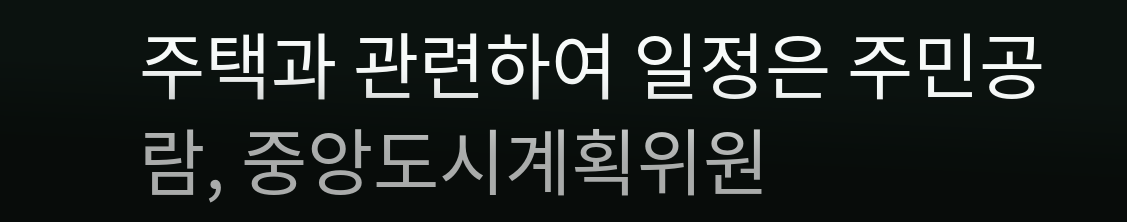주택과 관련하여 일정은 주민공람, 중앙도시계획위원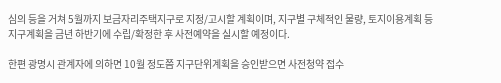심의 등을 거쳐 5월까지 보금자리주택지구로 지정/고시할 계획이며, 지구별 구체적인 물량, 토지이용계획 등 지구계획을 금년 하반기에 수립/확정한 후 사전예약을 실시할 예정이다.

한편 광명시 관계자에 의하면 10월 정도쯤 지구단위계획을 승인받으면 사전청약 접수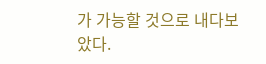가 가능할 것으로 내다보았다.